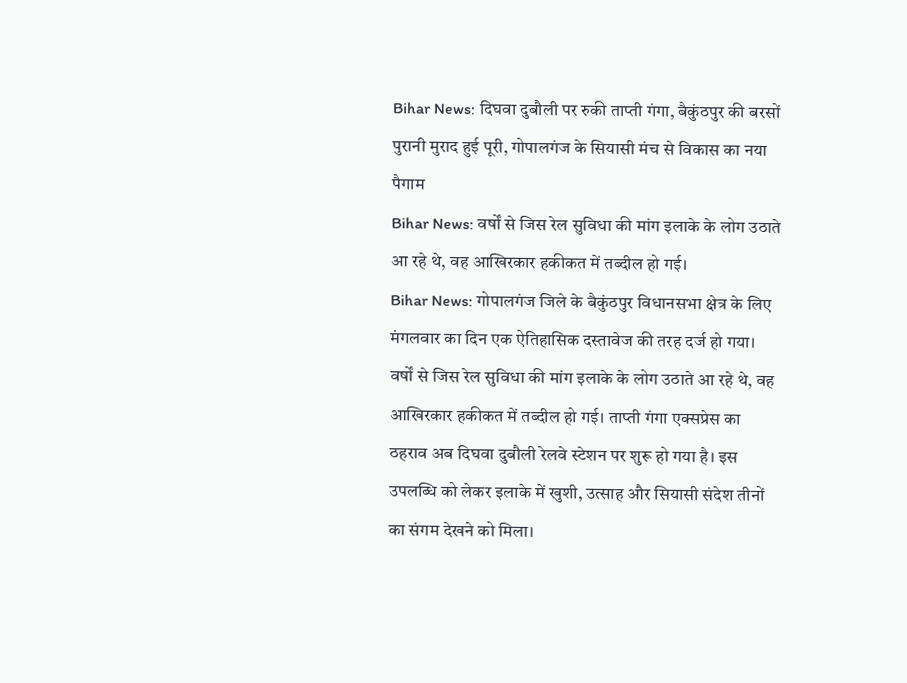Bihar News: दिघवा दुबौली पर रुकी ताप्ती गंगा, बैकुंठपुर की बरसों पुरानी मुराद हुई पूरी, गोपालगंज के सियासी मंच से विकास का नया पैगाम
Bihar News: वर्षों से जिस रेल सुविधा की मांग इलाके के लोग उठाते आ रहे थे, वह आखिरकार हकीकत में तब्दील हो गई।
Bihar News: गोपालगंज जिले के बैकुंठपुर विधानसभा क्षेत्र के लिए मंगलवार का दिन एक ऐतिहासिक दस्तावेज की तरह दर्ज हो गया। वर्षों से जिस रेल सुविधा की मांग इलाके के लोग उठाते आ रहे थे, वह आखिरकार हकीकत में तब्दील हो गई। ताप्ती गंगा एक्सप्रेस का ठहराव अब दिघवा दुबौली रेलवे स्टेशन पर शुरू हो गया है। इस उपलब्धि को लेकर इलाके में खुशी, उत्साह और सियासी संदेश तीनों का संगम देखने को मिला।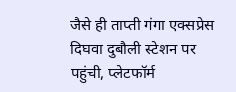जैसे ही ताप्ती गंगा एक्सप्रेस दिघवा दुबौली स्टेशन पर पहुंची, प्लेटफॉर्म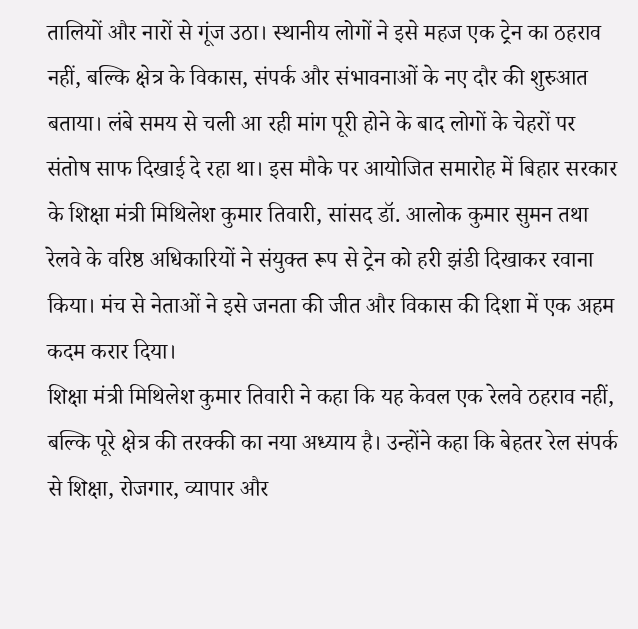तालियों और नारों से गूंज उठा। स्थानीय लोगों ने इसे महज एक ट्रेन का ठहराव नहीं, बल्कि क्षेत्र के विकास, संपर्क और संभावनाओं के नए दौर की शुरुआत बताया। लंबे समय से चली आ रही मांग पूरी होने के बाद लोगों के चेहरों पर संतोष साफ दिखाई दे रहा था। इस मौके पर आयोजित समारोह में बिहार सरकार के शिक्षा मंत्री मिथिलेश कुमार तिवारी, सांसद डॉ. आलोक कुमार सुमन तथा रेलवे के वरिष्ठ अधिकारियों ने संयुक्त रूप से ट्रेन को हरी झंडी दिखाकर रवाना किया। मंच से नेताओं ने इसे जनता की जीत और विकास की दिशा में एक अहम कदम करार दिया।
शिक्षा मंत्री मिथिलेश कुमार तिवारी ने कहा कि यह केवल एक रेलवे ठहराव नहीं, बल्कि पूरे क्षेत्र की तरक्की का नया अध्याय है। उन्होंने कहा कि बेहतर रेल संपर्क से शिक्षा, रोजगार, व्यापार और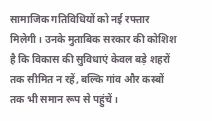सामाजिक गतिविधियों को नई रफ्तार मिलेगी। उनके मुताबिक सरकार की कोशिश है कि विकास की सुविधाएं केवल बड़े शहरों तक सीमित न रहें, बल्कि गांव और कस्बों तक भी समान रूप से पहुंचें।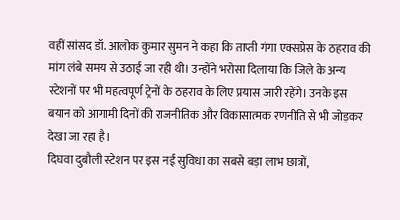वहीं सांसद डॉ. आलोक कुमार सुमन ने कहा कि ताप्ती गंगा एक्सप्रेस के ठहराव की मांग लंबे समय से उठाई जा रही थी। उन्होंने भरोसा दिलाया कि जिले के अन्य स्टेशनों पर भी महत्वपूर्ण ट्रेनों के ठहराव के लिए प्रयास जारी रहेंगे। उनके इस बयान को आगामी दिनों की राजनीतिक और विकासात्मक रणनीति से भी जोड़कर देखा जा रहा है।
दिघवा दुबौली स्टेशन पर इस नई सुविधा का सबसे बड़ा लाभ छात्रों,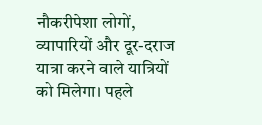नौकरीपेशा लोगों, व्यापारियों और दूर-दराज यात्रा करने वाले यात्रियों को मिलेगा। पहले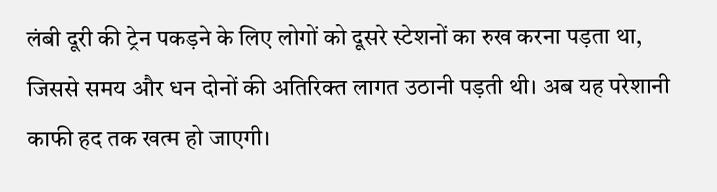लंबी दूरी की ट्रेन पकड़ने के लिए लोगों को दूसरे स्टेशनों का रुख करना पड़ता था, जिससे समय और धन दोनों की अतिरिक्त लागत उठानी पड़ती थी। अब यह परेशानी काफी हद तक खत्म हो जाएगी।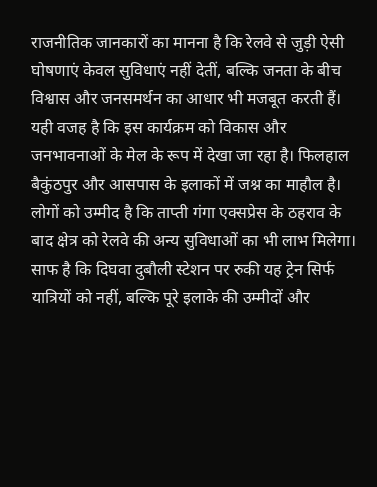राजनीतिक जानकारों का मानना है कि रेलवे से जुड़ी ऐसी घोषणाएं केवल सुविधाएं नहीं देतीं, बल्कि जनता के बीच विश्वास और जनसमर्थन का आधार भी मजबूत करती हैं। यही वजह है कि इस कार्यक्रम को विकास और जनभावनाओं के मेल के रूप में देखा जा रहा है। फिलहाल बैकुंठपुर और आसपास के इलाकों में जश्न का माहौल है। लोगों को उम्मीद है कि ताप्ती गंगा एक्सप्रेस के ठहराव के बाद क्षेत्र को रेलवे की अन्य सुविधाओं का भी लाभ मिलेगा। साफ है कि दिघवा दुबौली स्टेशन पर रुकी यह ट्रेन सिर्फ यात्रियों को नहीं, बल्कि पूरे इलाके की उम्मीदों और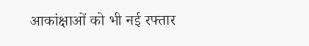आकांक्षाओं को भी नई रफ्तार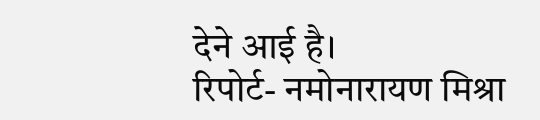देने आई है।
रिपोर्ट- नमोनारायण मिश्रा